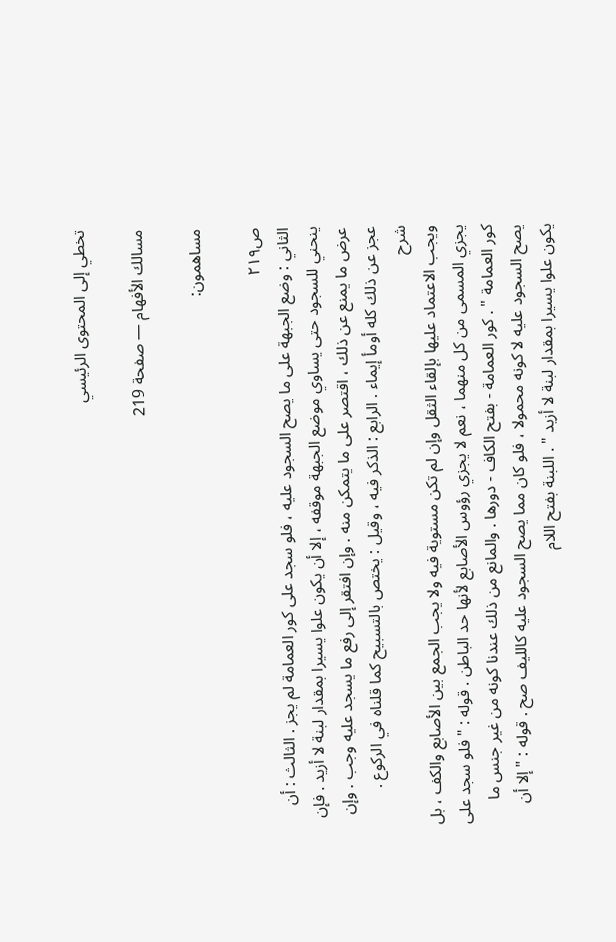تخطي إلى المحتوى الرئيسي

مسالك الأفهام — صفحة 219

مساهمون:

ص٢١٩
الثاني : وضع الجبهة على ما يصح السجود عليه ، فلو سجد على كور العمامة لم يجز . الثالث : أن ينحني للسجود حتى يساوي موضع الجبهة موقفه ، إلا أن يكون علوا يسيرا بمقدار لبنة لا أزيد . فإن عرض ما يمنع عن ذلك ، اقتصر على ما يتمكن منه . وإن افتقر إلى رفع ما يسجد عليه وجب . وإن عجز عن ذلك كله أومأ إيماء . الرابع : الذكر فيه ، وقيل : يختص بالتسبيح كما قلناه في الركوع .
شرح
ويجب الاعتماد عليها بإلقاء الثقل وإن لم تكن مستوية فيه ولا يجب الجمع بين الأصابع والكف ، بل يجزي المسمى من كل منهما ، نعم لا يجزي رؤوس الأصابع لأنها حد الباطن . قوله : " فلو سجد على كور العمامة " . كور العمامة - بفتح الكاف - دورها . والمانع من ذلك عندنا كونه من غير جنس ما يصح السجود عليه لا كونه محمولا ، فلو كان مما يصح السجود عليه كالليف صح . قوله : " إلا أن يكون علوا يسيرا بمقدار لبنة لا أزيد " . اللبنة بفتح اللام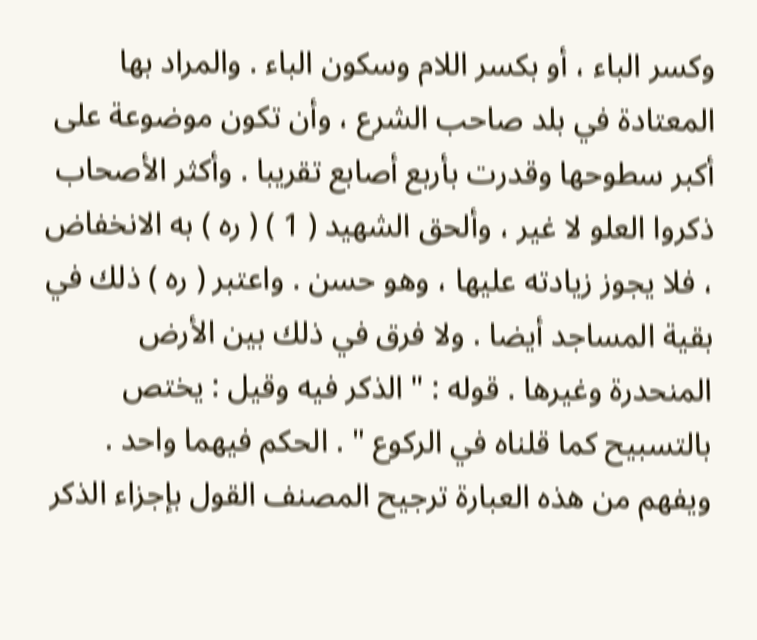وكسر الباء ، أو بكسر اللام وسكون الباء . والمراد بها المعتادة في بلد صاحب الشرع ، وأن تكون موضوعة على أكبر سطوحها وقدرت بأربع أصابع تقريبا . وأكثر الأصحاب ذكروا العلو لا غير ، وألحق الشهيد ( 1 ) ( ره ) به الانخفاض ، فلا يجوز زيادته عليها ، وهو حسن . واعتبر ( ره ) ذلك في بقية المساجد أيضا . ولا فرق في ذلك بين الأرض المنحدرة وغيرها . قوله : " الذكر فيه وقيل : يختص بالتسبيح كما قلناه في الركوع " . الحكم فيهما واحد . ويفهم من هذه العبارة ترجيح المصنف القول بإجزاء الذكر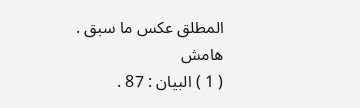المطلق عكس ما سبق .
هامش
( 1 ) البيان : 87 .